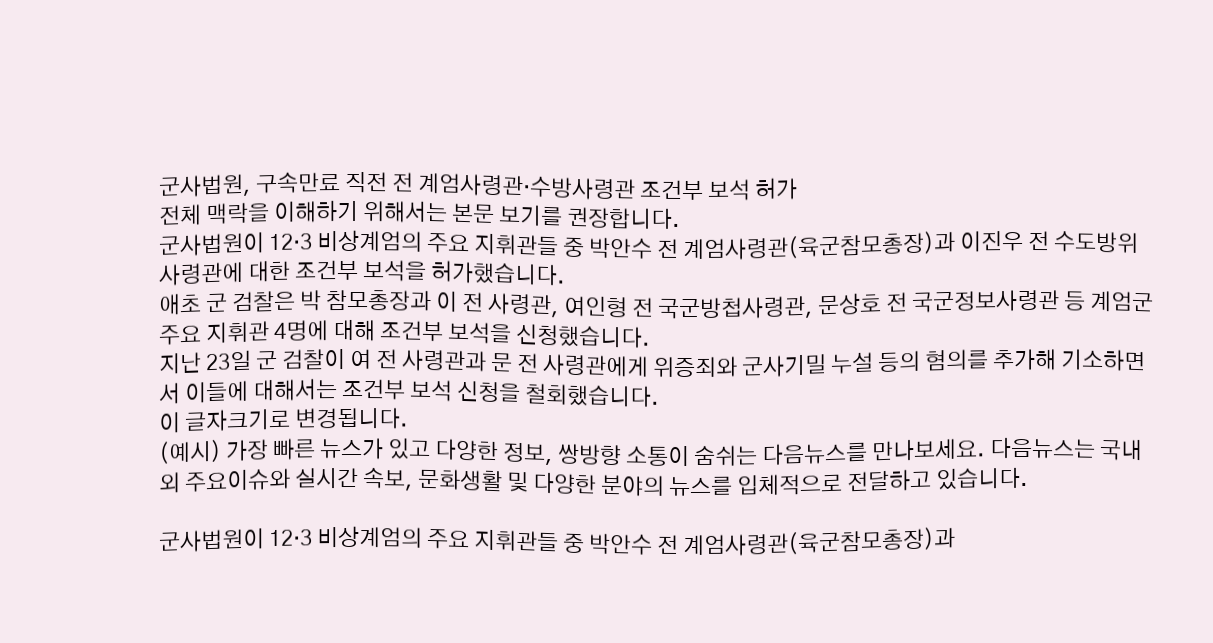군사법원, 구속만료 직전 전 계엄사령관·수방사령관 조건부 보석 허가
전체 맥락을 이해하기 위해서는 본문 보기를 권장합니다.
군사법원이 12·3 비상계엄의 주요 지휘관들 중 박안수 전 계엄사령관(육군참모총장)과 이진우 전 수도방위사령관에 대한 조건부 보석을 허가했습니다.
애초 군 검찰은 박 참모총장과 이 전 사령관, 여인형 전 국군방첩사령관, 문상호 전 국군정보사령관 등 계엄군 주요 지휘관 4명에 대해 조건부 보석을 신청했습니다.
지난 23일 군 검찰이 여 전 사령관과 문 전 사령관에게 위증죄와 군사기밀 누설 등의 혐의를 추가해 기소하면서 이들에 대해서는 조건부 보석 신청을 철회했습니다.
이 글자크기로 변경됩니다.
(예시) 가장 빠른 뉴스가 있고 다양한 정보, 쌍방향 소통이 숨쉬는 다음뉴스를 만나보세요. 다음뉴스는 국내외 주요이슈와 실시간 속보, 문화생활 및 다양한 분야의 뉴스를 입체적으로 전달하고 있습니다.

군사법원이 12·3 비상계엄의 주요 지휘관들 중 박안수 전 계엄사령관(육군참모총장)과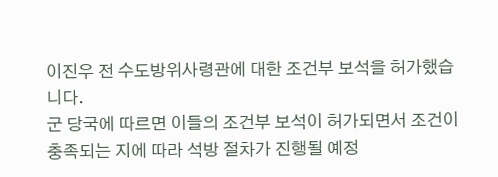이진우 전 수도방위사령관에 대한 조건부 보석을 허가했습니다.
군 당국에 따르면 이들의 조건부 보석이 허가되면서 조건이 충족되는 지에 따라 석방 절차가 진행될 예정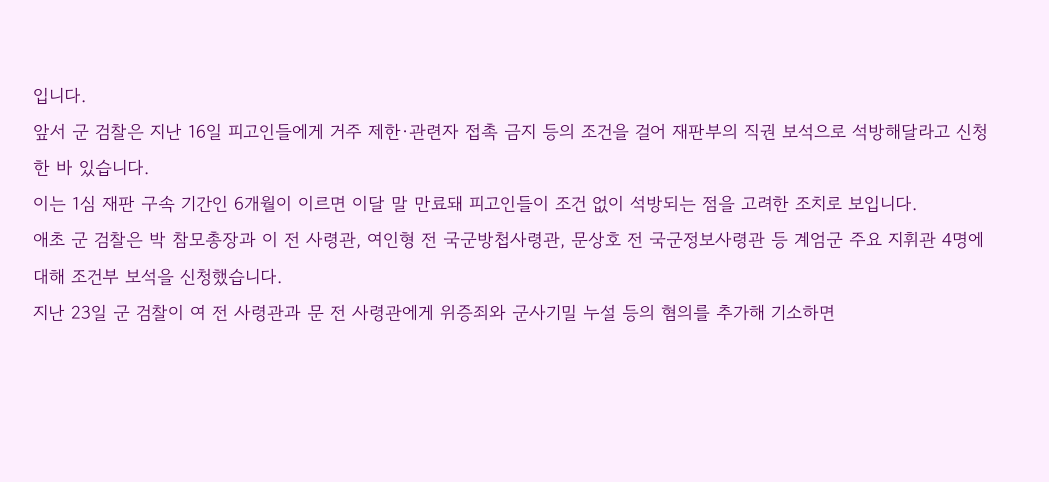입니다.
앞서 군 검찰은 지난 16일 피고인들에게 거주 제한·관련자 접촉 금지 등의 조건을 걸어 재판부의 직권 보석으로 석방해달라고 신청한 바 있습니다.
이는 1심 재판 구속 기간인 6개월이 이르면 이달 말 만료돼 피고인들이 조건 없이 석방되는 점을 고려한 조치로 보입니다.
애초 군 검찰은 박 참모총장과 이 전 사령관, 여인형 전 국군방첩사령관, 문상호 전 국군정보사령관 등 계엄군 주요 지휘관 4명에 대해 조건부 보석을 신청했습니다.
지난 23일 군 검찰이 여 전 사령관과 문 전 사령관에게 위증죄와 군사기밀 누설 등의 혐의를 추가해 기소하면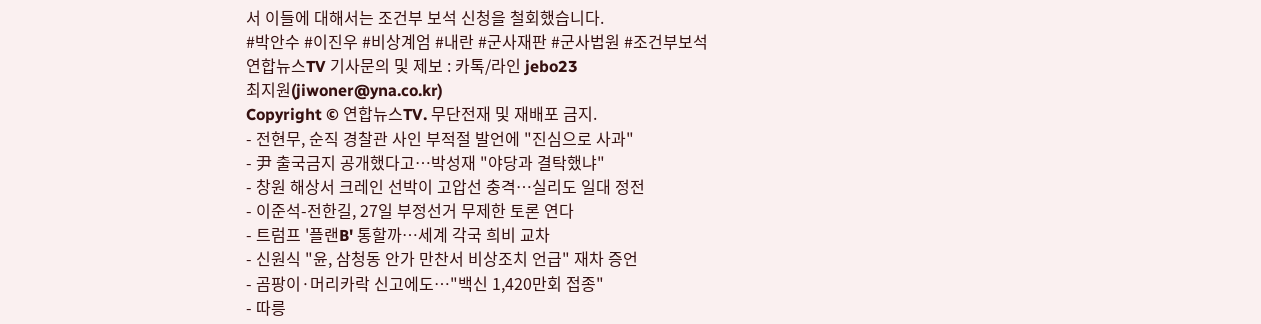서 이들에 대해서는 조건부 보석 신청을 철회했습니다.
#박안수 #이진우 #비상계엄 #내란 #군사재판 #군사법원 #조건부보석
연합뉴스TV 기사문의 및 제보 : 카톡/라인 jebo23
최지원(jiwoner@yna.co.kr)
Copyright © 연합뉴스TV. 무단전재 및 재배포 금지.
- 전현무, 순직 경찰관 사인 부적절 발언에 "진심으로 사과"
- 尹 출국금지 공개했다고…박성재 "야당과 결탁했냐"
- 창원 해상서 크레인 선박이 고압선 충격…실리도 일대 정전
- 이준석-전한길, 27일 부정선거 무제한 토론 연다
- 트럼프 '플랜B' 통할까…세계 각국 희비 교차
- 신원식 "윤, 삼청동 안가 만찬서 비상조치 언급" 재차 증언
- 곰팡이·머리카락 신고에도…"백신 1,420만회 접종"
- 따릉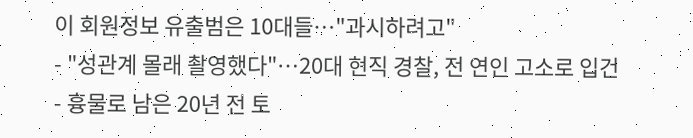이 회원정보 유출범은 10대들…"과시하려고"
- "성관계 몰래 촬영했다"…20대 현직 경찰, 전 연인 고소로 입건
- 흉물로 남은 20년 전 토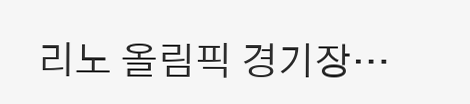리노 올림픽 경기장…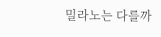밀라노는 다를까